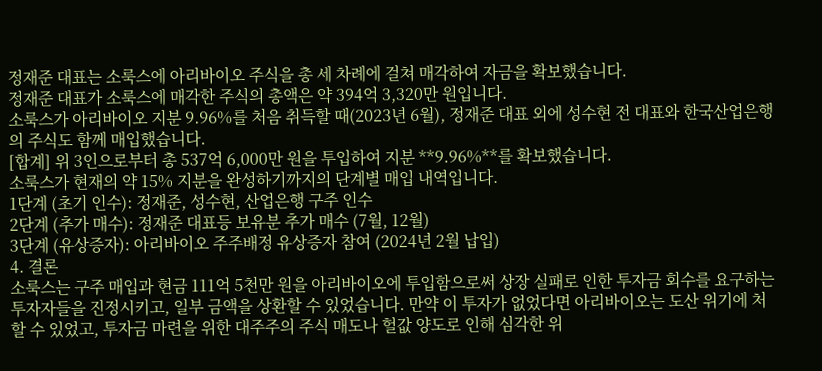정재준 대표는 소룩스에 아리바이오 주식을 총 세 차례에 걸쳐 매각하여 자금을 확보했습니다.
정재준 대표가 소룩스에 매각한 주식의 총액은 약 394억 3,320만 원입니다.
소룩스가 아리바이오 지분 9.96%를 처음 취득할 때(2023년 6월), 정재준 대표 외에 성수현 전 대표와 한국산업은행의 주식도 함께 매입했습니다.
[합계] 위 3인으로부터 총 537억 6,000만 원을 투입하여 지분 **9.96%**를 확보했습니다.
소룩스가 현재의 약 15% 지분을 완성하기까지의 단계별 매입 내역입니다.
1단계 (초기 인수): 정재준, 성수현, 산업은행 구주 인수
2단계 (추가 매수): 정재준 대표등 보유분 추가 매수 (7월, 12월)
3단계 (유상증자): 아리바이오 주주배정 유상증자 참여 (2024년 2월 납입)
4. 결론
소룩스는 구주 매입과 현금 111억 5천만 원을 아리바이오에 투입함으로써 상장 실패로 인한 투자금 회수를 요구하는 투자자들을 진정시키고, 일부 금액을 상환할 수 있었습니다. 만약 이 투자가 없었다면 아리바이오는 도산 위기에 처할 수 있었고, 투자금 마련을 위한 대주주의 주식 매도나 헐값 양도로 인해 심각한 위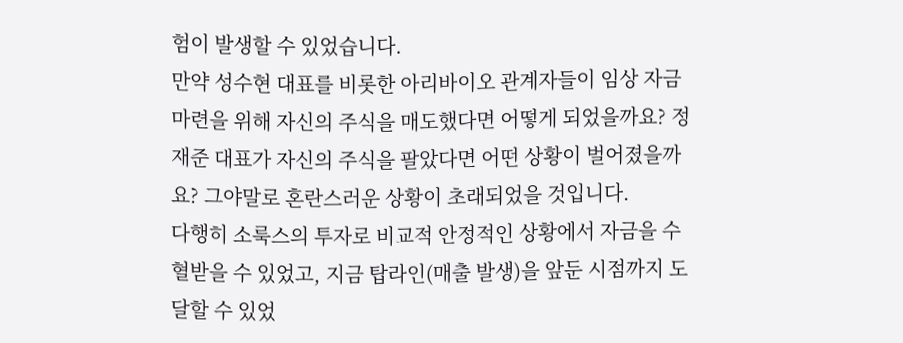험이 발생할 수 있었습니다.
만약 성수현 대표를 비롯한 아리바이오 관계자들이 임상 자금 마련을 위해 자신의 주식을 매도했다면 어떻게 되었을까요? 정재준 대표가 자신의 주식을 팔았다면 어떤 상황이 벌어졌을까요? 그야말로 혼란스러운 상황이 초래되었을 것입니다.
다행히 소룩스의 투자로 비교적 안정적인 상황에서 자금을 수혈받을 수 있었고, 지금 탑라인(매출 발생)을 앞둔 시점까지 도달할 수 있었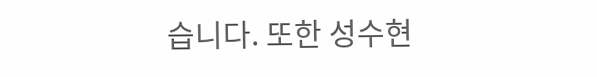습니다. 또한 성수현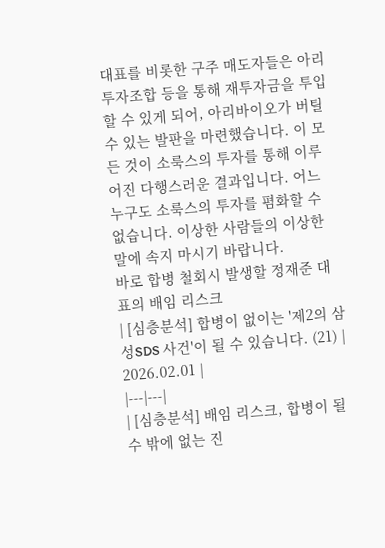대표를 비롯한 구주 매도자들은 아리투자조합 등을 통해 재투자금을 투입할 수 있게 되어, 아리바이오가 버틸 수 있는 발판을 마련했습니다. 이 모든 것이 소룩스의 투자를 통해 이루어진 다행스러운 결과입니다. 어느 누구도 소룩스의 투자를 폄화할 수 없습니다. 이상한 사람들의 이상한 말에 속지 마시기 바랍니다.
바로 합병 철회시 발생할 정재준 대표의 배임 리스크
| [심층분석] 합병이 없이는 '제2의 삼성SDS 사건'이 될 수 있습니다. (21) | 2026.02.01 |
|---|---|
| [심층분석] 배임 리스크, 합병이 될 수 밖에 없는 진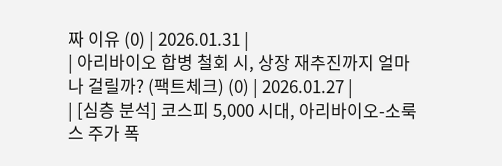짜 이유 (0) | 2026.01.31 |
| 아리바이오 합병 철회 시, 상장 재추진까지 얼마나 걸릴까? (팩트체크) (0) | 2026.01.27 |
| [심층 분석] 코스피 5,000 시대, 아리바이오-소룩스 주가 폭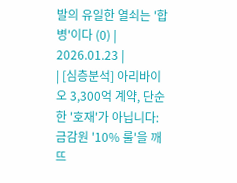발의 유일한 열쇠는 '합병'이다 (0) | 2026.01.23 |
| [심층분석] 아리바이오 3,300억 계약, 단순한 '호재'가 아닙니다: 금감원 '10% 룰'을 깨뜨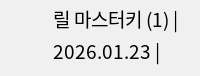릴 마스터키 (1) | 2026.01.23 |